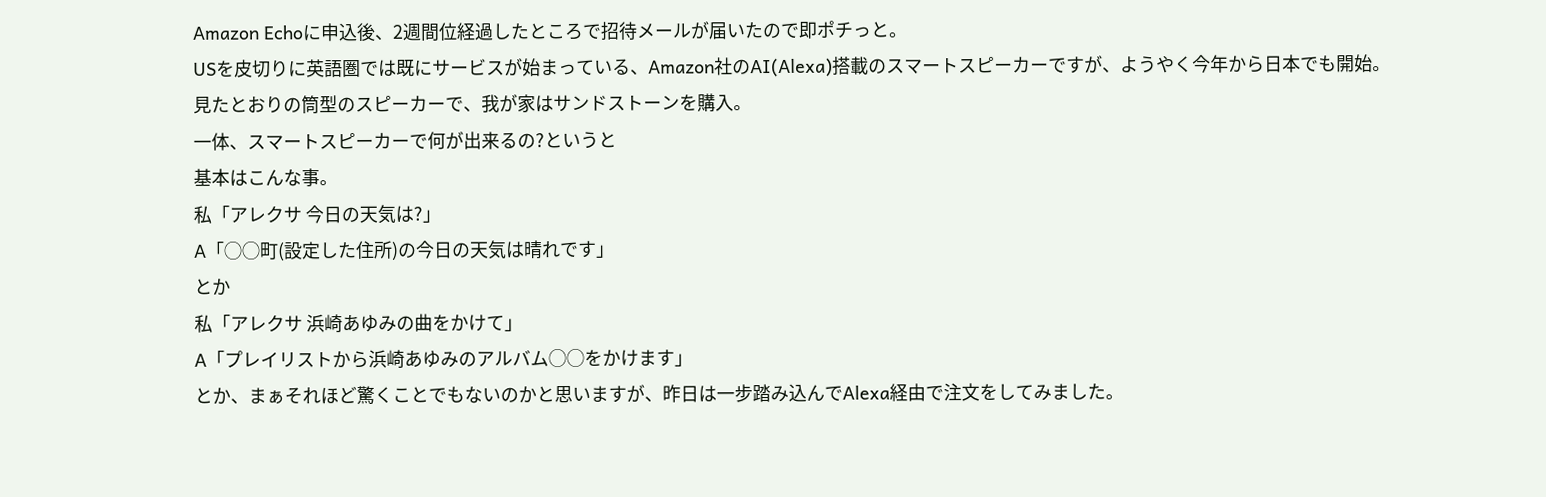Amazon Echoに申込後、2週間位経過したところで招待メールが届いたので即ポチっと。
USを皮切りに英語圏では既にサービスが始まっている、Amazon社のAI(Alexa)搭載のスマートスピーカーですが、ようやく今年から日本でも開始。
見たとおりの筒型のスピーカーで、我が家はサンドストーンを購入。
一体、スマートスピーカーで何が出来るの?というと
基本はこんな事。
私「アレクサ 今日の天気は?」
A「◯◯町(設定した住所)の今日の天気は晴れです」
とか
私「アレクサ 浜崎あゆみの曲をかけて」
A「プレイリストから浜崎あゆみのアルバム◯◯をかけます」
とか、まぁそれほど驚くことでもないのかと思いますが、昨日は一步踏み込んでAlexa経由で注文をしてみました。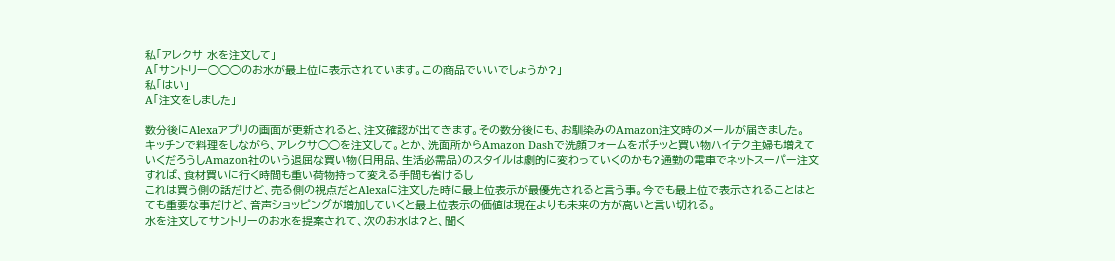私「アレクサ 水を注文して」
A「サントリー◯◯◯のお水が最上位に表示されています。この商品でいいでしょうか?」
私「はい」
A「注文をしました」

数分後にAlexaアプリの画面が更新されると、注文確認が出てきます。その数分後にも、お馴染みのAmazon注文時のメールが届きました。
キッチンで料理をしながら、アレクサ◯◯を注文して。とか、洗面所からAmazon Dashで洗顔フォームをポチッと買い物ハイテク主婦も増えていくだろうしAmazon社のいう退屈な買い物(日用品、生活必需品)のスタイルは劇的に変わっていくのかも?通勤の電車でネットスーパー注文すれば、食材買いに行く時間も重い荷物持って変える手間も省けるし
これは買う側の話だけど、売る側の視点だとAlexaに注文した時に最上位表示が最優先されると言う事。今でも最上位で表示されることはとても重要な事だけど、音声ショッピングが増加していくと最上位表示の価値は現在よりも未来の方が高いと言い切れる。
水を注文してサントリーのお水を提案されて、次のお水は?と、聞く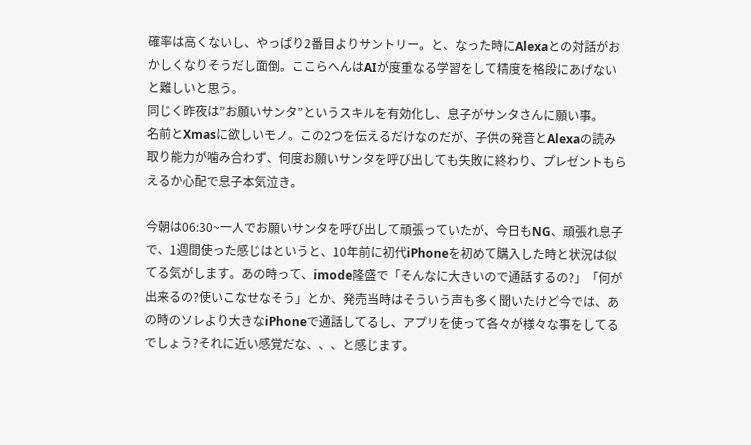確率は高くないし、やっぱり2番目よりサントリー。と、なった時にAlexaとの対話がおかしくなりそうだし面倒。ここらへんはAIが度重なる学習をして精度を格段にあげないと難しいと思う。
同じく昨夜は”お願いサンタ”というスキルを有効化し、息子がサンタさんに願い事。
名前とXmasに欲しいモノ。この2つを伝えるだけなのだが、子供の発音とAlexaの読み取り能力が噛み合わず、何度お願いサンタを呼び出しても失敗に終わり、プレゼントもらえるか心配で息子本気泣き。

今朝は06:30~一人でお願いサンタを呼び出して頑張っていたが、今日もNG、頑張れ息子
で、1週間使った感じはというと、10年前に初代iPhoneを初めて購入した時と状況は似てる気がします。あの時って、imode隆盛で「そんなに大きいので通話するの?」「何が出来るの?使いこなせなそう」とか、発売当時はそういう声も多く聞いたけど今では、あの時のソレより大きなiPhoneで通話してるし、アプリを使って各々が様々な事をしてるでしょう?それに近い感覚だな、、、と感じます。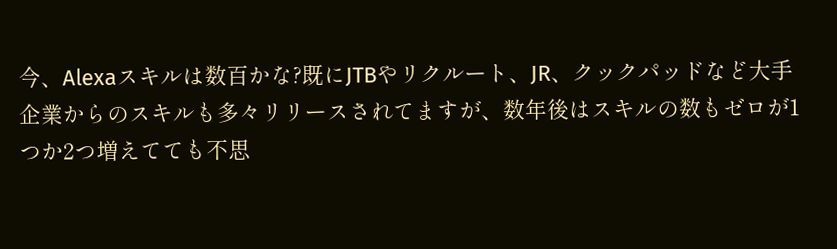今、Alexaスキルは数百かな?既にJTBやリクルート、JR、クックパッドなど大手企業からのスキルも多々リリースされてますが、数年後はスキルの数もゼロが1つか2つ増えてても不思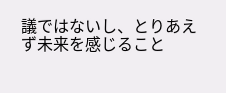議ではないし、とりあえず未来を感じること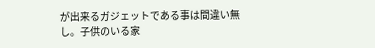が出来るガジェットである事は間違い無し。子供のいる家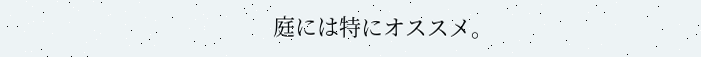庭には特にオススメ。